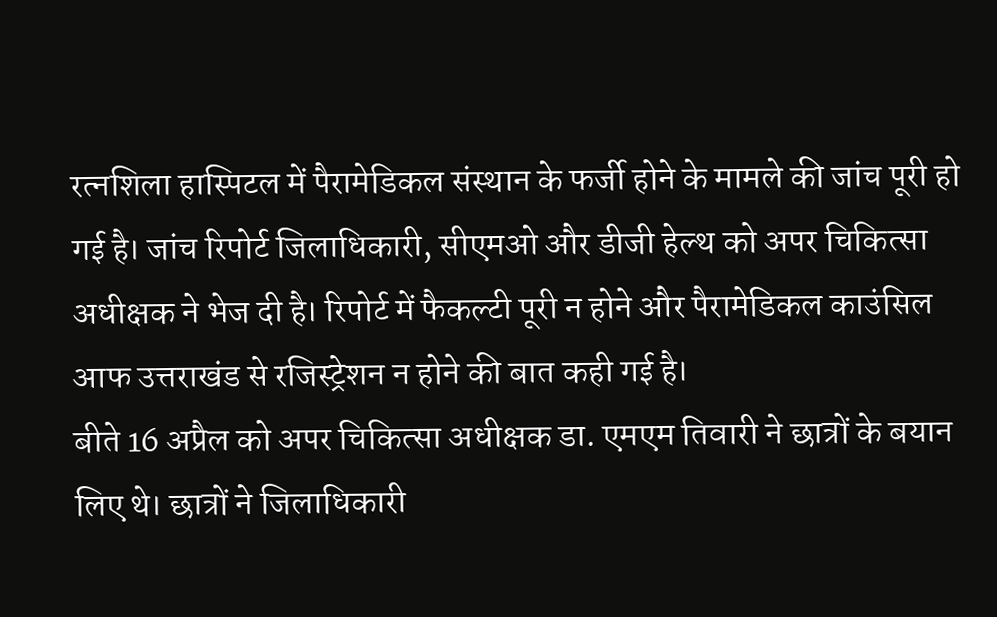रत्नशिला हास्पिटल में पैरामेडिकल संस्थान के फर्जी होने के मामले की जांच पूरी हो गई है। जांच रिपोर्ट जिलाधिकारी, सीएमओ और डीजी हेल्थ को अपर चिकित्सा अधीक्षक ने भेज दी है। रिपोर्ट में फैकल्टी पूरी न होने और पैरामेडिकल काउंसिल आफ उत्तराखंड से रजिस्ट्रेशन न होने की बात कही गई है।
बीते 16 अप्रैल को अपर चिकित्सा अधीक्षक डा. एमएम तिवारी ने छात्रों के बयान लिए थे। छात्रों ने जिलाधिकारी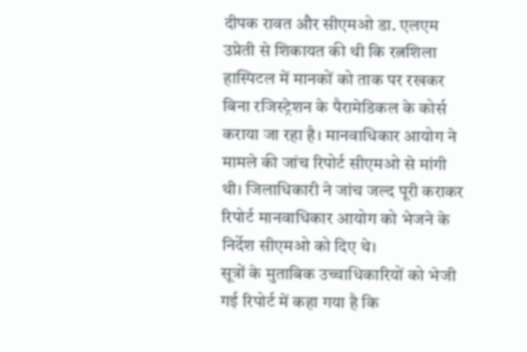दीपक रावत और सीएमओ डा. एलएम उप्रेती से शिकायत की थी कि रत्नशिला हास्पिटल में मानकों को ताक पर रखकर बिना रजिस्ट्रेशन के पैरामेडिकल के कोर्स कराया जा रहा है। मानवाधिकार आयोग ने मामले की जांच रिपोर्ट सीएमओ से मांगी थी। जिलाधिकारी ने जांच जल्द पूरी कराकर रिपोर्ट मानवाधिकार आयोग को भेजने के निर्देश सीएमओ को दिए थे।
सूत्रों के मुताबिक उच्चाधिकारियों को भेजी गई रिपोर्ट में कहा गया है कि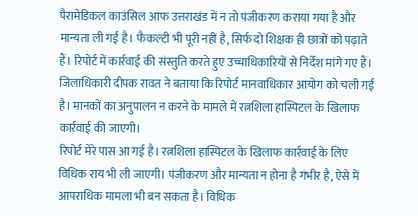पैरामेडिकल काउंसिल आफ उत्तराखंड में न तो पंजीकरण कराया गया है और मान्यता ली गई है। फैकल्टी भी पूरी नहीं है, सिर्फ दो शिक्षक ही छात्रों को पढ़ाते हैं। रिपोर्ट में कार्रवाई की संस्तुति करते हुए उच्चाधिकारियों से निर्देश मांगे गए हैं। जिलाधिकारी दीपक रावत ने बताया कि रिपोर्ट मानवाधिकार आयोग को चली गई है। मानकों का अनुपालन न करने के मामले में रत्नशिला हास्पिटल के खिलाफ कार्रवाई की जाएगी।
रिपोर्ट मेरे पास आ गई है। रत्नशिला हास्पिटल के खिलाफ कार्रवाई के लिए विधिक राय भी ली जाएगी। पंजीकरण और मान्यता न होना है गंभीर है, ऐसे में आपराधिक मामला भी बन सकता है। विधिक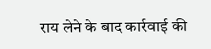राय लेने के बाद कार्रवाई की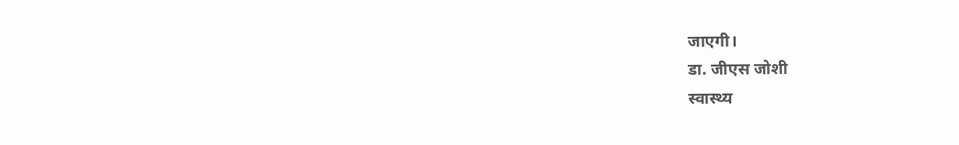जाएगी।
डा. जीएस जोशी
स्वास्थ्य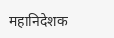महानिदेशक